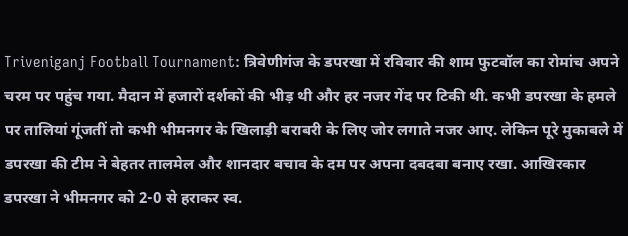Triveniganj Football Tournament: त्रिवेणीगंज के डपरखा में रविवार की शाम फुटबॉल का रोमांच अपने चरम पर पहुंच गया. मैदान में हजारों दर्शकों की भीड़ थी और हर नजर गेंद पर टिकी थी. कभी डपरखा के हमले पर तालियां गूंजतीं तो कभी भीमनगर के खिलाड़ी बराबरी के लिए जोर लगाते नजर आए. लेकिन पूरे मुकाबले में डपरखा की टीम ने बेहतर तालमेल और शानदार बचाव के दम पर अपना दबदबा बनाए रखा. आखिरकार डपरखा ने भीमनगर को 2-0 से हराकर स्व.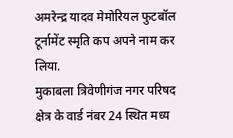अमरेन्द्र यादव मेमोरियल फुटबॉल टूर्नामेंट स्मृति कप अपने नाम कर लिया.
मुकाबला त्रिवेणीगंज नगर परिषद क्षेत्र के वार्ड नंबर 24 स्थित मध्य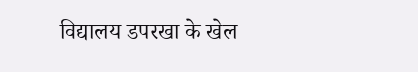विद्यालय डपरखा के खेल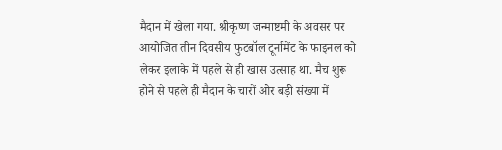मैदान में खेला गया. श्रीकृष्ण जन्माष्टमी के अवसर पर आयोजित तीन दिवसीय फुटबॉल टूर्नामेंट के फाइनल को लेकर इलाके में पहले से ही खास उत्साह था. मैच शुरू होने से पहले ही मैदान के चारों ओर बड़ी संख्या में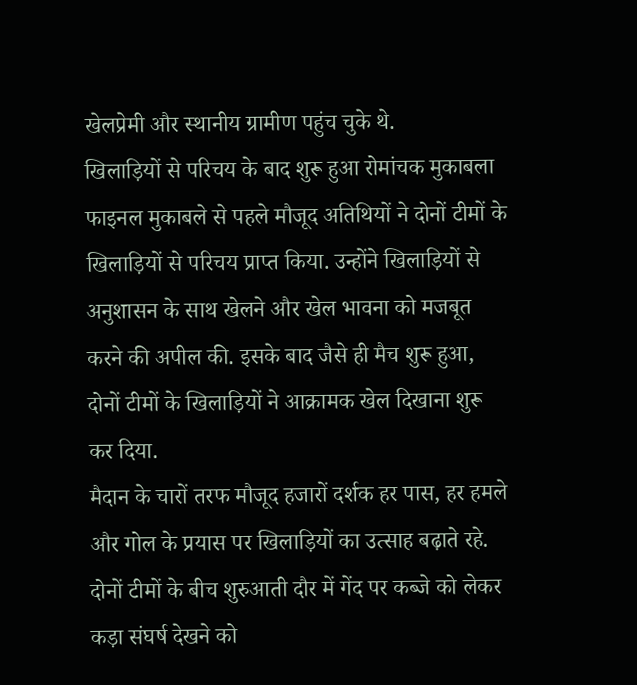खेलप्रेमी और स्थानीय ग्रामीण पहुंच चुके थे.
खिलाड़ियों से परिचय के बाद शुरू हुआ रोमांचक मुकाबला
फाइनल मुकाबले से पहले मौजूद अतिथियों ने दोनों टीमों के खिलाड़ियों से परिचय प्राप्त किया. उन्होंने खिलाड़ियों से अनुशासन के साथ खेलने और खेल भावना को मजबूत करने की अपील की. इसके बाद जैसे ही मैच शुरू हुआ, दोनों टीमों के खिलाड़ियों ने आक्रामक खेल दिखाना शुरू कर दिया.
मैदान के चारों तरफ मौजूद हजारों दर्शक हर पास, हर हमले और गोल के प्रयास पर खिलाड़ियों का उत्साह बढ़ाते रहे. दोनों टीमों के बीच शुरुआती दौर में गेंद पर कब्जे को लेकर कड़ा संघर्ष देखने को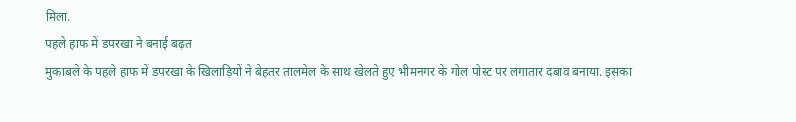मिला.
पहले हाफ में डपरखा ने बनाई बढ़त
मुकाबले के पहले हाफ में डपरखा के खिलाड़ियों ने बेहतर तालमेल के साथ खेलते हुए भीमनगर के गोल पोस्ट पर लगातार दबाव बनाया. इसका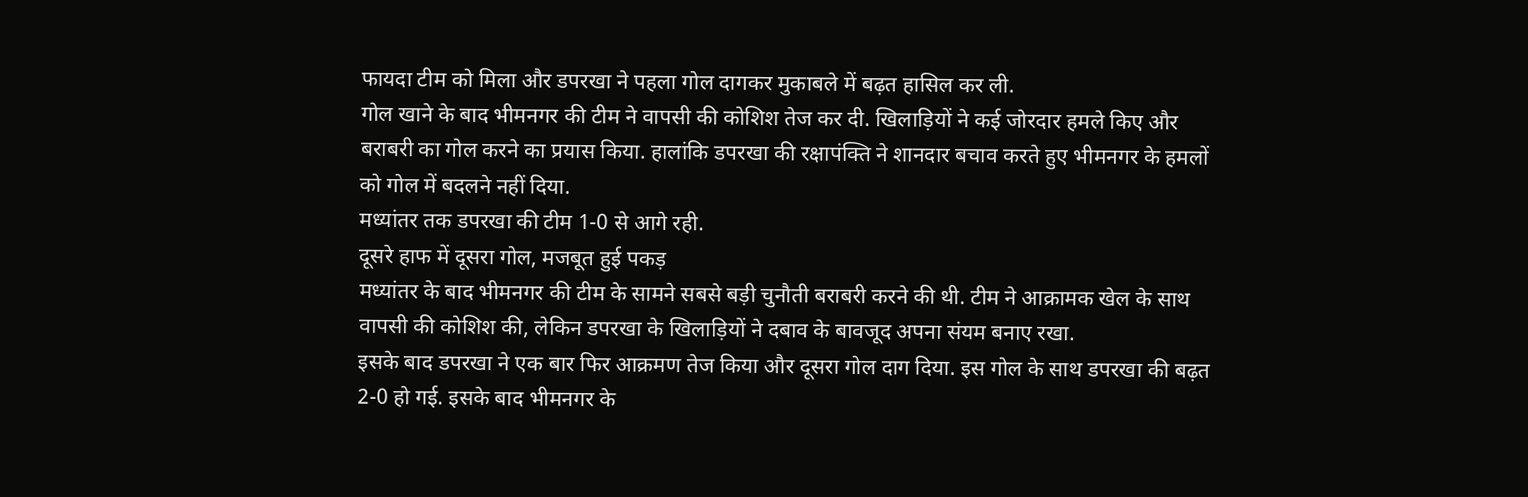फायदा टीम को मिला और डपरखा ने पहला गोल दागकर मुकाबले में बढ़त हासिल कर ली.
गोल खाने के बाद भीमनगर की टीम ने वापसी की कोशिश तेज कर दी. खिलाड़ियों ने कई जोरदार हमले किए और बराबरी का गोल करने का प्रयास किया. हालांकि डपरखा की रक्षापंक्ति ने शानदार बचाव करते हुए भीमनगर के हमलों को गोल में बदलने नहीं दिया.
मध्यांतर तक डपरखा की टीम 1-0 से आगे रही.
दूसरे हाफ में दूसरा गोल, मजबूत हुई पकड़
मध्यांतर के बाद भीमनगर की टीम के सामने सबसे बड़ी चुनौती बराबरी करने की थी. टीम ने आक्रामक खेल के साथ वापसी की कोशिश की, लेकिन डपरखा के खिलाड़ियों ने दबाव के बावजूद अपना संयम बनाए रखा.
इसके बाद डपरखा ने एक बार फिर आक्रमण तेज किया और दूसरा गोल दाग दिया. इस गोल के साथ डपरखा की बढ़त 2-0 हो गई. इसके बाद भीमनगर के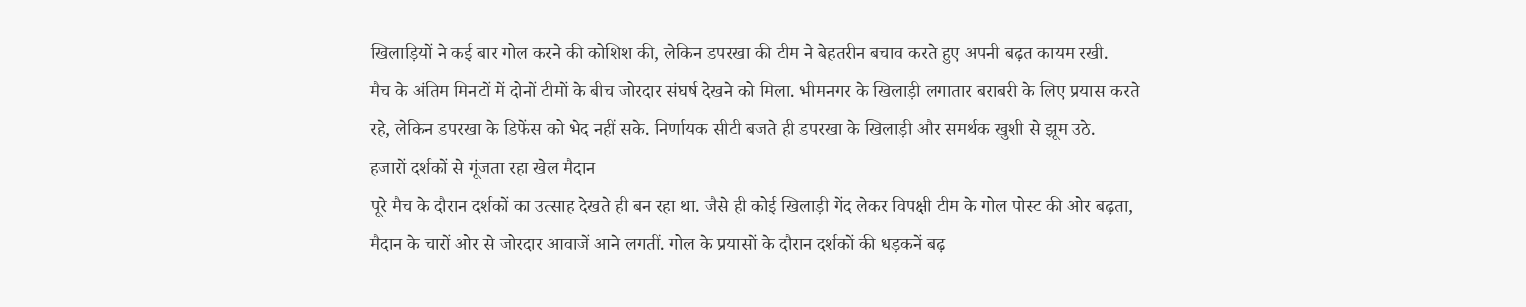खिलाड़ियों ने कई बार गोल करने की कोशिश की, लेकिन डपरखा की टीम ने बेहतरीन बचाव करते हुए अपनी बढ़त कायम रखी.
मैच के अंतिम मिनटों में दोनों टीमों के बीच जोरदार संघर्ष देखने को मिला. भीमनगर के खिलाड़ी लगातार बराबरी के लिए प्रयास करते रहे, लेकिन डपरखा के डिफेंस को भेद नहीं सके. निर्णायक सीटी बजते ही डपरखा के खिलाड़ी और समर्थक खुशी से झूम उठे.
हजारों दर्शकों से गूंजता रहा खेल मैदान
पूरे मैच के दौरान दर्शकों का उत्साह देखते ही बन रहा था. जैसे ही कोई खिलाड़ी गेंद लेकर विपक्षी टीम के गोल पोस्ट की ओर बढ़ता, मैदान के चारों ओर से जोरदार आवाजें आने लगतीं. गोल के प्रयासों के दौरान दर्शकों की धड़कनें बढ़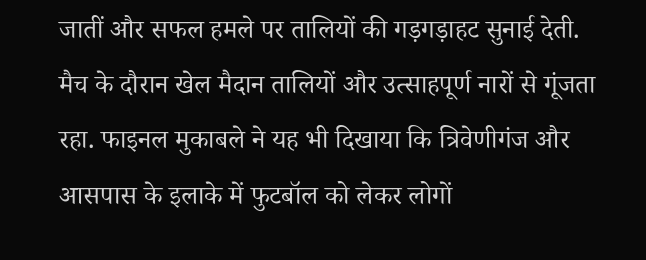जातीं और सफल हमले पर तालियों की गड़गड़ाहट सुनाई देती.
मैच के दौरान खेल मैदान तालियों और उत्साहपूर्ण नारों से गूंजता रहा. फाइनल मुकाबले ने यह भी दिखाया कि त्रिवेणीगंज और आसपास के इलाके में फुटबॉल को लेकर लोगों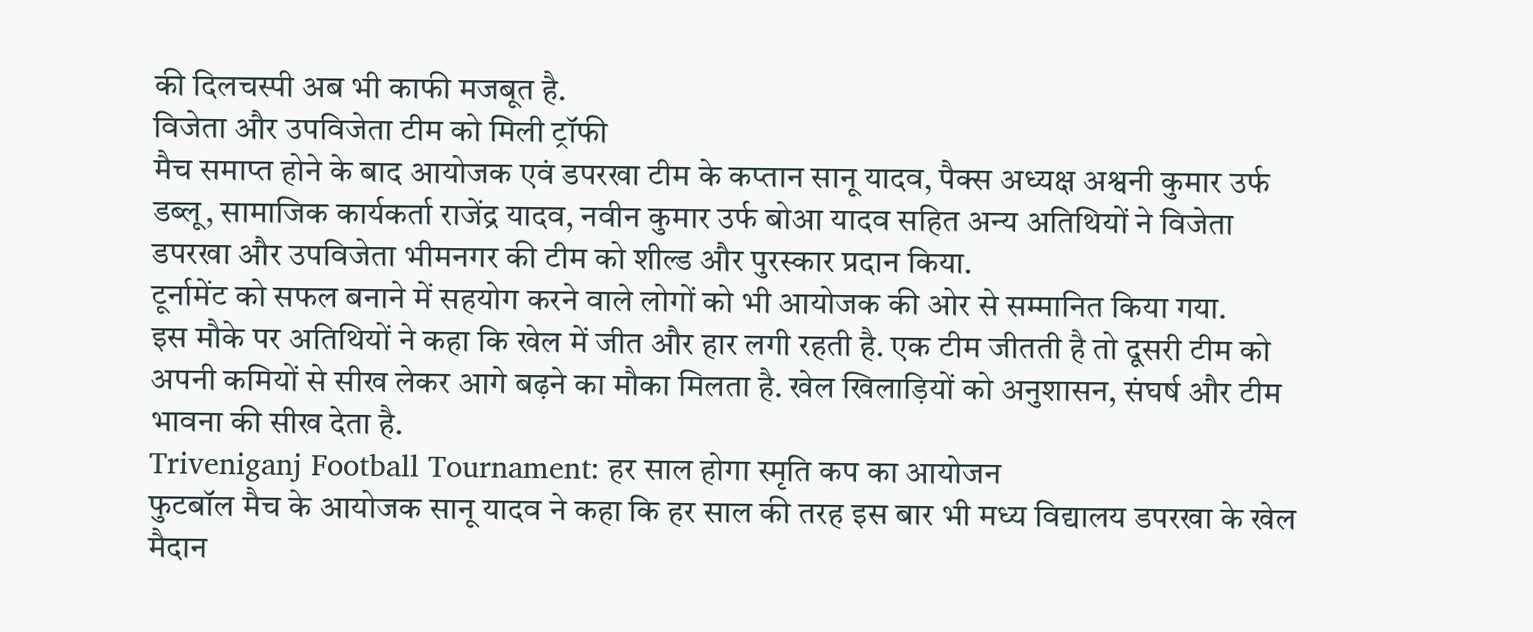की दिलचस्पी अब भी काफी मजबूत है.
विजेता और उपविजेता टीम को मिली ट्रॉफी
मैच समाप्त होने के बाद आयोजक एवं डपरखा टीम के कप्तान सानू यादव, पैक्स अध्यक्ष अश्वनी कुमार उर्फ डब्लू, सामाजिक कार्यकर्ता राजेंद्र यादव, नवीन कुमार उर्फ बोआ यादव सहित अन्य अतिथियों ने विजेता डपरखा और उपविजेता भीमनगर की टीम को शील्ड और पुरस्कार प्रदान किया.
टूर्नामेंट को सफल बनाने में सहयोग करने वाले लोगों को भी आयोजक की ओर से सम्मानित किया गया.
इस मौके पर अतिथियों ने कहा कि खेल में जीत और हार लगी रहती है. एक टीम जीतती है तो दूसरी टीम को अपनी कमियों से सीख लेकर आगे बढ़ने का मौका मिलता है. खेल खिलाड़ियों को अनुशासन, संघर्ष और टीम भावना की सीख देता है.
Triveniganj Football Tournament: हर साल होगा स्मृति कप का आयोजन
फुटबॉल मैच के आयोजक सानू यादव ने कहा कि हर साल की तरह इस बार भी मध्य विद्यालय डपरखा के खेल मैदान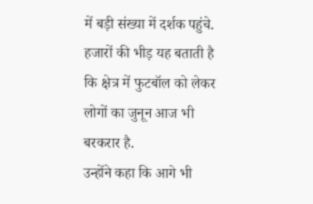में बड़ी संख्या में दर्शक पहुंचे. हजारों की भीड़ यह बताती है कि क्षेत्र में फुटबॉल को लेकर लोगों का जुनून आज भी बरकरार है.
उन्होंने कहा कि आगे भी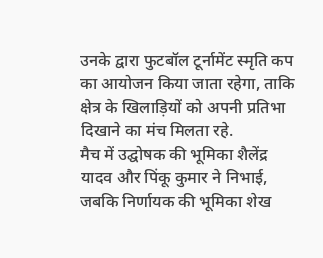उनके द्वारा फुटबॉल टूर्नामेंट स्मृति कप का आयोजन किया जाता रहेगा, ताकि क्षेत्र के खिलाड़ियों को अपनी प्रतिभा दिखाने का मंच मिलता रहे.
मैच में उद्घोषक की भूमिका शैलेंद्र यादव और पिंकू कुमार ने निभाई, जबकि निर्णायक की भूमिका शेख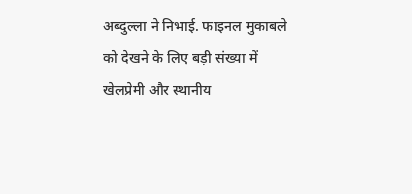अब्दुल्ला ने निभाई. फाइनल मुकाबले को देखने के लिए बड़ी संख्या में खेलप्रेमी और स्थानीय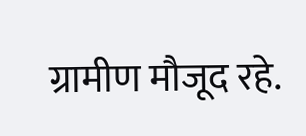ग्रामीण मौजूद रहे.